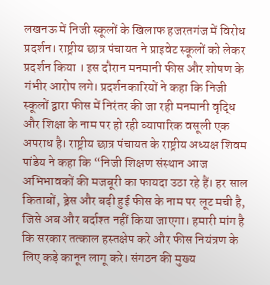लखनऊ में निजी स्कूलों के खिलाफ हजरतगंज में विरोध प्रदर्शन। राष्ट्रीय छात्र पंचायत ने प्राइवेट स्कूलों को लेकर प्रदर्शन किया । इस दौरान मनमानी फीस और शोषण के गंभीर आरोप लगे। प्रदर्शनकारियों ने कहा कि निजी स्कूलों द्वारा फीस में निरंतर की जा रही मनमानी वृद्धि और शिक्षा के नाम पर हो रही व्यापारिक वसूली एक अपराध है। राष्ट्रीय छात्र पंचायत के राष्ट्रीय अध्यक्ष शिवम पांडेय ने कहा कि “निजी शिक्षण संस्थान आज अभिभावकों की मजबूरी का फायदा उठा रहे हैं। हर साल किताबों, ड्रेस और बढ़ी हुई फीस के नाम पर लूट मची है, जिसे अब और बर्दाश्त नहीं किया जाएगा। हमारी मांग है कि सरकार तत्काल हस्तक्षेप करे और फीस नियंत्रण के लिए कड़े कानून लागू करे। संगठन की मुख्य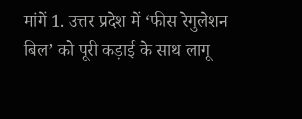मांगें 1. उत्तर प्रदेश में ‘फीस रेगुलेशन बिल’ को पूरी कड़ाई के साथ लागू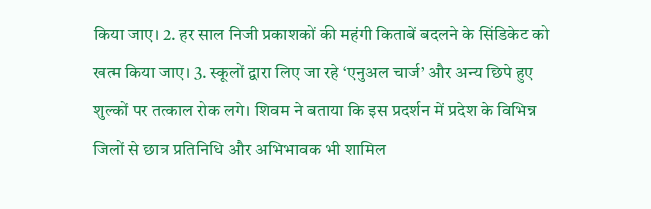किया जाए। 2. हर साल निजी प्रकाशकों की महंगी किताबें बदलने के सिंडिकेट को खत्म किया जाए। 3. स्कूलों द्वारा लिए जा रहे ‘एनुअल चार्ज’ और अन्य छिपे हुए शुल्कों पर तत्काल रोक लगे। शिवम ने बताया कि इस प्रदर्शन में प्रदेश के विभिन्न जिलों से छात्र प्रतिनिधि और अभिभावक भी शामिल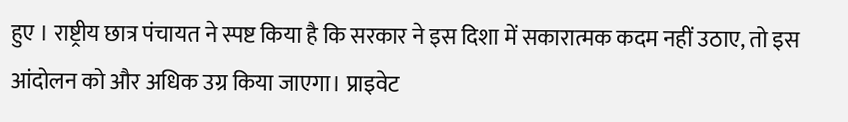हुए । राष्ट्रीय छात्र पंचायत ने स्पष्ट किया है कि सरकार ने इस दिशा में सकारात्मक कदम नहीं उठाए, तो इस आंदोलन को और अधिक उग्र किया जाएगा। प्राइवेट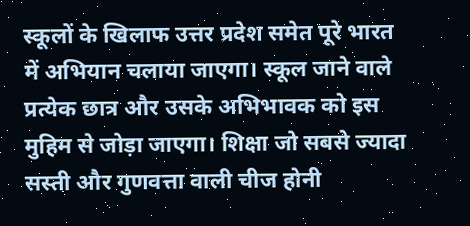स्कूलों के खिलाफ उत्तर प्रदेश समेत पूरे भारत में अभियान चलाया जाएगा। स्कूल जाने वाले प्रत्येक छात्र और उसके अभिभावक को इस मुहिम से जोड़ा जाएगा। शिक्षा जो सबसे ज्यादा सस्ती और गुणवत्ता वाली चीज होनी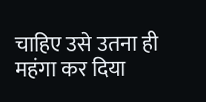चाहिए उसे उतना ही महंगा कर दिया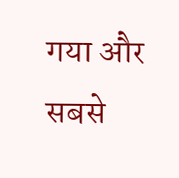गया और सबसे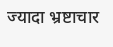ज्यादा भ्रष्टाचार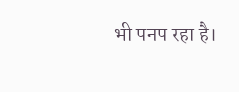भी पनप रहा है।